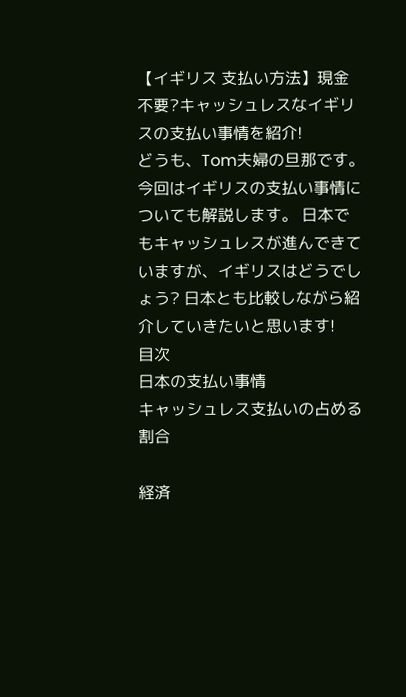【イギリス 支払い方法】現金不要?キャッシュレスなイギリスの支払い事情を紹介!
どうも、Tom夫婦の旦那です。 今回はイギリスの支払い事情についても解説します。 日本でもキャッシュレスが進んできていますが、イギリスはどうでしょう? 日本とも比較しながら紹介していきたいと思います!
目次
日本の支払い事情
キャッシュレス支払いの占める割合

経済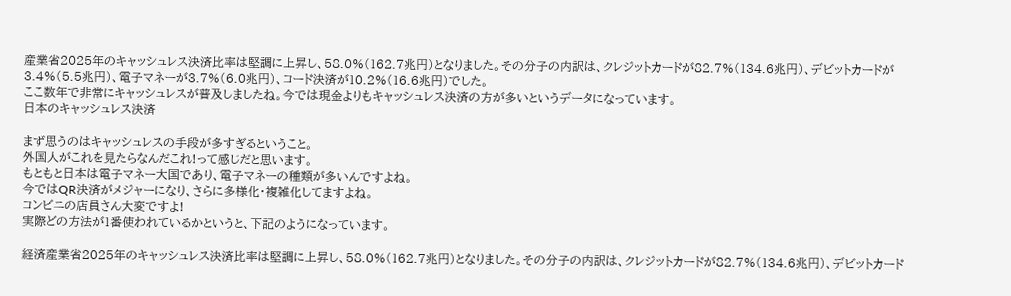産業省2025年のキャッシュレス決済比率は堅調に上昇し、58.0%(162.7兆円)となりました。その分子の内訳は、クレジットカードが82.7%(134.6兆円)、デビットカードが3.4%(5.5兆円)、電子マネーが3.7%(6.0兆円)、コード決済が10.2%(16.6兆円)でした。
ここ数年で非常にキャッシュレスが普及しましたね。今では現金よりもキャッシュレス決済の方が多いというデータになっています。
日本のキャッシュレス決済

まず思うのはキャッシュレスの手段が多すぎるということ。
外国人がこれを見たらなんだこれ!って感じだと思います。
もともと日本は電子マネー大国であり、電子マネーの種類が多いんですよね。
今ではQR決済がメジャーになり、さらに多様化・複雑化してますよね。
コンビニの店員さん大変ですよ!
実際どの方法が1番使われているかというと、下記のようになっています。

経済産業省2025年のキャッシュレス決済比率は堅調に上昇し、58.0%(162.7兆円)となりました。その分子の内訳は、クレジットカードが82.7%(134.6兆円)、デビットカード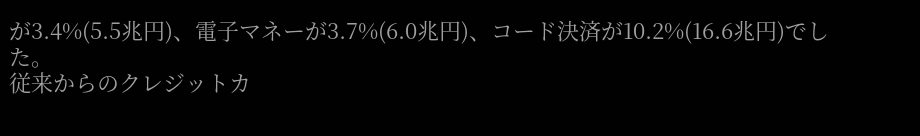が3.4%(5.5兆円)、電子マネーが3.7%(6.0兆円)、コード決済が10.2%(16.6兆円)でした。
従来からのクレジットカ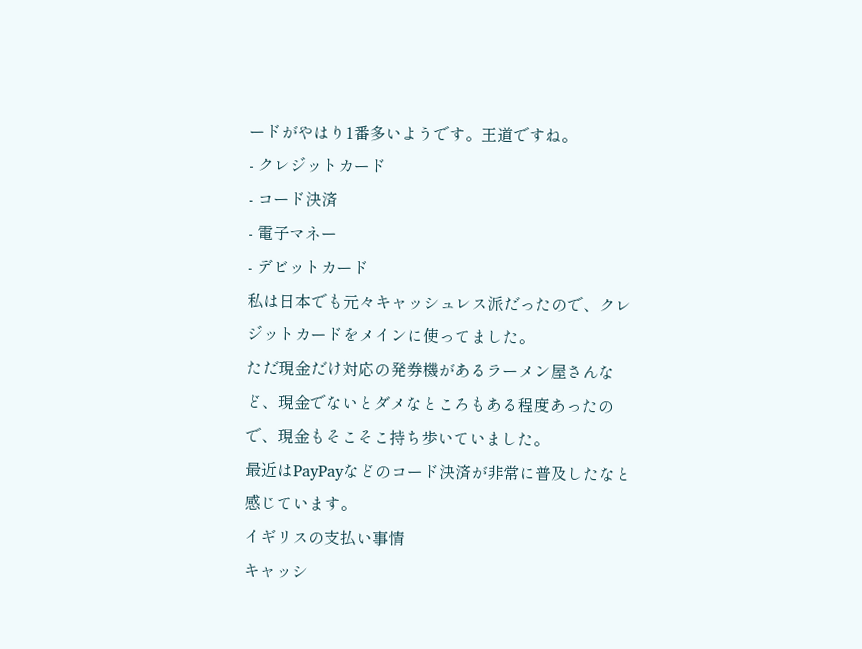ードがやはり1番多いようです。王道ですね。
- クレジットカード
- コード決済
- 電子マネー
- デビットカード
私は日本でも元々キャッシュレス派だったので、クレジットカードをメインに使ってました。
ただ現金だけ対応の発券機があるラーメン屋さんなど、現金でないとダメなところもある程度あったので、現金もそこそこ持ち歩いていました。
最近はPayPayなどのコード決済が非常に普及したなと感じています。
イギリスの支払い事情
キャッシ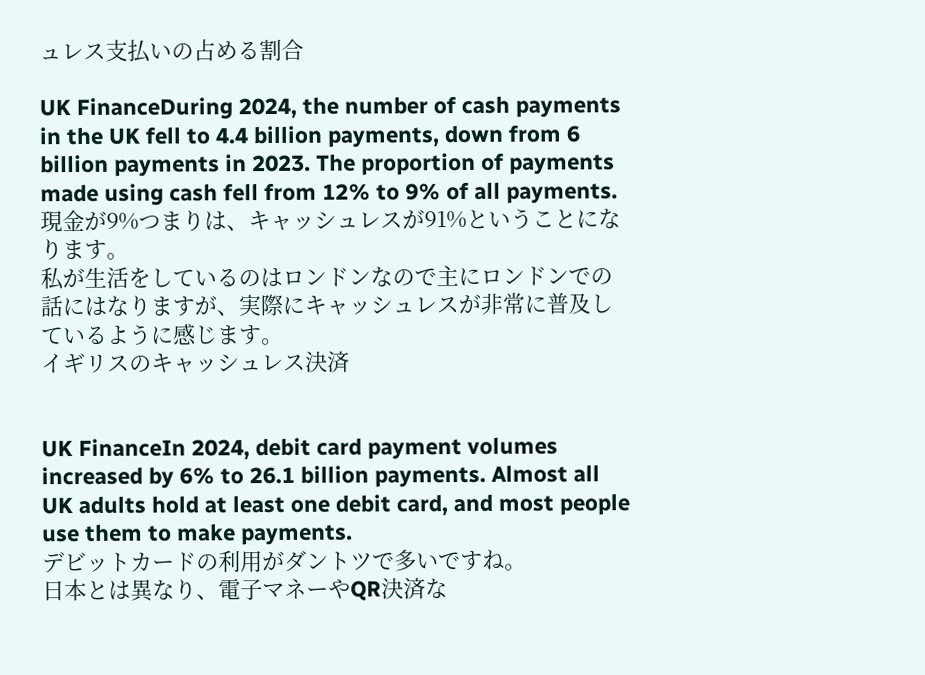ュレス支払いの占める割合

UK FinanceDuring 2024, the number of cash payments in the UK fell to 4.4 billion payments, down from 6 billion payments in 2023. The proportion of payments made using cash fell from 12% to 9% of all payments.
現金が9%つまりは、キャッシュレスが91%ということになります。
私が生活をしているのはロンドンなので主にロンドンでの話にはなりますが、実際にキャッシュレスが非常に普及しているように感じます。
イギリスのキャッシュレス決済


UK FinanceIn 2024, debit card payment volumes increased by 6% to 26.1 billion payments. Almost all UK adults hold at least one debit card, and most people use them to make payments.
デビットカードの利用がダントツで多いですね。
日本とは異なり、電子マネーやQR決済な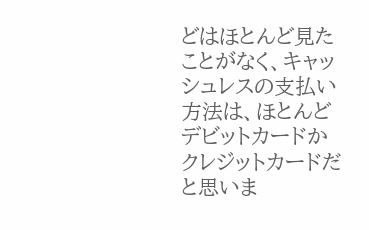どはほとんど見たことがなく、キャッシュレスの支払い方法は、ほとんどデビットカードかクレジットカードだと思いま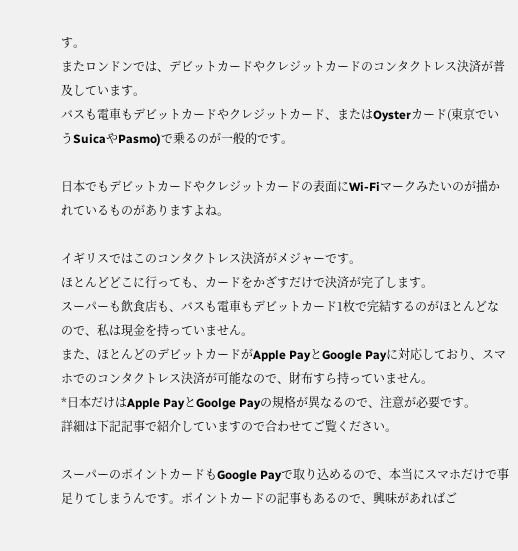す。
またロンドンでは、デビットカードやクレジットカードのコンタクトレス決済が普及しています。
バスも電車もデビットカードやクレジットカード、またはOysterカード(東京でいうSuicaやPasmo)で乗るのが一般的です。

日本でもデビットカードやクレジットカードの表面にWi-Fiマークみたいのが描かれているものがありますよね。

イギリスではこのコンタクトレス決済がメジャーです。
ほとんどどこに行っても、カードをかざすだけで決済が完了します。
スーパーも飲食店も、バスも電車もデビットカード1枚で完結するのがほとんどなので、私は現金を持っていません。
また、ほとんどのデビットカードがApple PayとGoogle Payに対応しており、スマホでのコンタクトレス決済が可能なので、財布すら持っていません。
*日本だけはApple PayとGoolge Payの規格が異なるので、注意が必要です。
詳細は下記記事で紹介していますので合わせてご覧ください。

スーパーのポイントカードもGoogle Payで取り込めるので、本当にスマホだけで事足りてしまうんです。ポイントカードの記事もあるので、興味があればご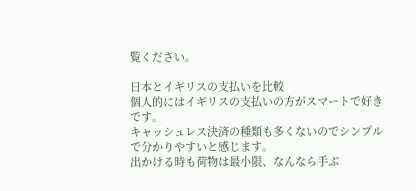覧ください。

日本とイギリスの支払いを比較
個人的にはイギリスの支払いの方がスマートで好きです。
キャッシュレス決済の種類も多くないのでシンプルで分かりやすいと感じます。
出かける時も荷物は最小限、なんなら手ぶ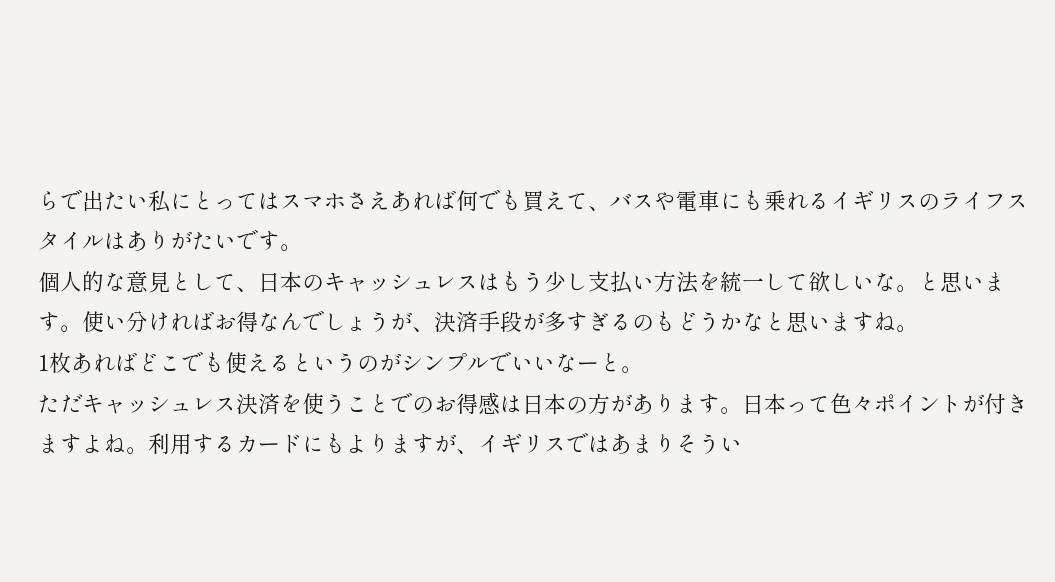らで出たい私にとってはスマホさえあれば何でも買えて、バスや電車にも乗れるイギリスのライフスタイルはありがたいです。
個人的な意見として、日本のキャッシュレスはもう少し支払い方法を統一して欲しいな。と思います。使い分ければお得なんでしょうが、決済手段が多すぎるのもどうかなと思いますね。
1枚あればどこでも使えるというのがシンプルでいいなーと。
ただキャッシュレス決済を使うことでのお得感は日本の方があります。日本って色々ポイントが付きますよね。利用するカードにもよりますが、イギリスではあまりそうい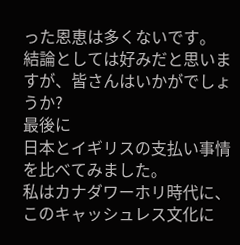った恩恵は多くないです。
結論としては好みだと思いますが、皆さんはいかがでしょうか?
最後に
日本とイギリスの支払い事情を比べてみました。
私はカナダワーホリ時代に、このキャッシュレス文化に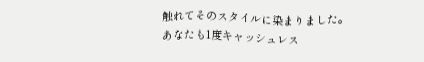触れてそのスタイルに染まりました。
あなたも1度キャッシュレス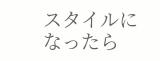スタイルになったら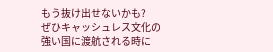もう抜け出せないかも?
ぜひキャッシュレス文化の強い国に渡航される時に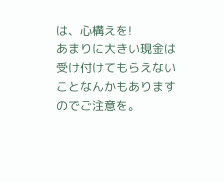は、心構えを!
あまりに大きい現金は受け付けてもらえないことなんかもありますのでご注意を。